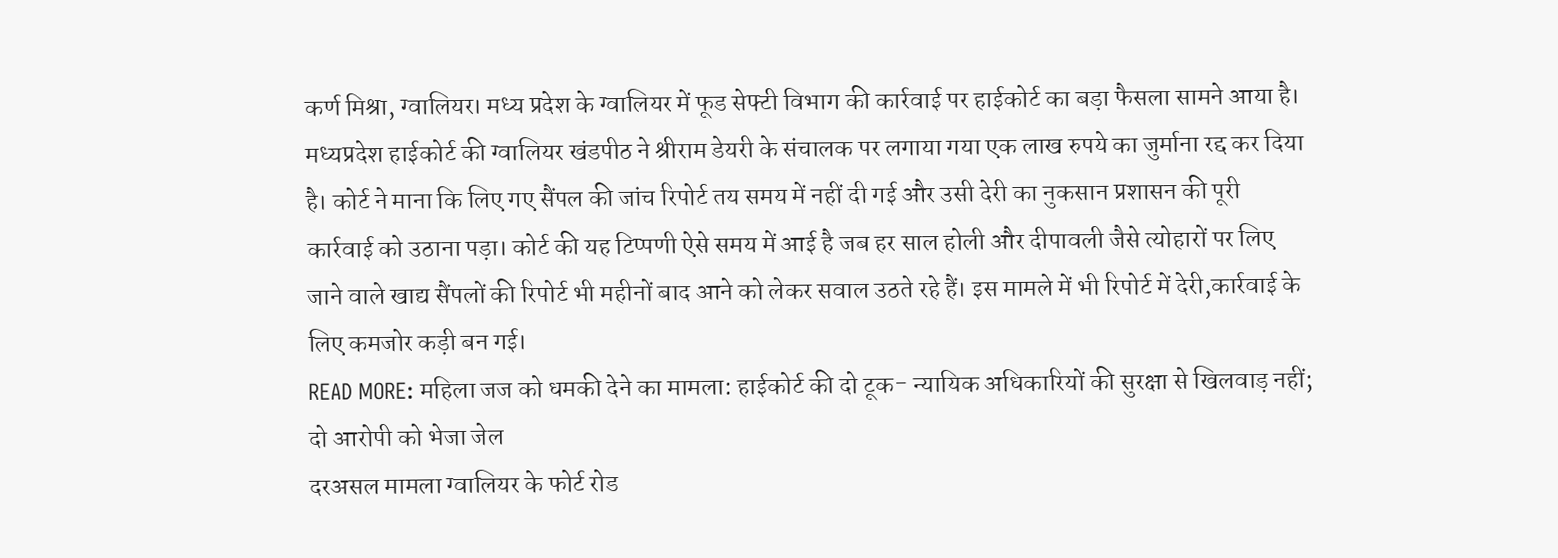कर्ण मिश्रा, ग्वालियर। मध्य प्रदेश के ग्वालियर में फूड सेफ्टी विभाग की कार्रवाई पर हाईकोर्ट का बड़ा फैसला सामने आया है। मध्यप्रदेश हाईकोर्ट की ग्वालियर खंडपीठ ने श्रीराम डेयरी के संचालक पर लगाया गया एक लाख रुपये का जुर्माना रद्द कर दिया है। कोर्ट ने माना कि लिए गए सैंपल की जांच रिपोर्ट तय समय में नहीं दी गई और उसी देरी का नुकसान प्रशासन की पूरी कार्रवाई को उठाना पड़ा। कोर्ट की यह टिप्पणी ऐसे समय में आई है जब हर साल होली और दीपावली जैसे त्योहारों पर लिए जाने वाले खाद्य सैंपलों की रिपोर्ट भी महीनों बाद आने को लेकर सवाल उठते रहे हैं। इस मामले में भी रिपोर्ट में देरी,कार्रवाई के लिए कमजोर कड़ी बन गई।
READ MORE: महिला जज को धमकी देने का मामला: हाईकोर्ट की दो टूक- न्यायिक अधिकारियों की सुरक्षा से खिलवाड़ नहीं; दो आरोपी को भेजा जेल
दरअसल मामला ग्वालियर के फोर्ट रोड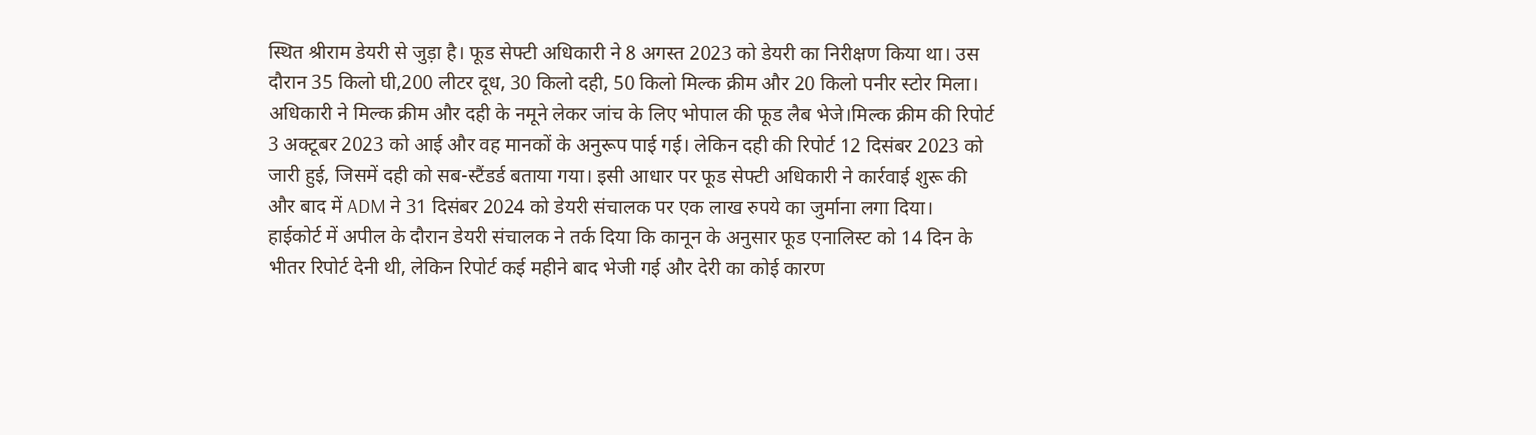स्थित श्रीराम डेयरी से जुड़ा है। फूड सेफ्टी अधिकारी ने 8 अगस्त 2023 को डेयरी का निरीक्षण किया था। उस दौरान 35 किलो घी,200 लीटर दूध, 30 किलो दही, 50 किलो मिल्क क्रीम और 20 किलो पनीर स्टोर मिला। अधिकारी ने मिल्क क्रीम और दही के नमूने लेकर जांच के लिए भोपाल की फूड लैब भेजे।मिल्क क्रीम की रिपोर्ट 3 अक्टूबर 2023 को आई और वह मानकों के अनुरूप पाई गई। लेकिन दही की रिपोर्ट 12 दिसंबर 2023 को जारी हुई, जिसमें दही को सब-स्टैंडर्ड बताया गया। इसी आधार पर फूड सेफ्टी अधिकारी ने कार्रवाई शुरू की और बाद में ADM ने 31 दिसंबर 2024 को डेयरी संचालक पर एक लाख रुपये का जुर्माना लगा दिया।
हाईकोर्ट में अपील के दौरान डेयरी संचालक ने तर्क दिया कि कानून के अनुसार फूड एनालिस्ट को 14 दिन के भीतर रिपोर्ट देनी थी, लेकिन रिपोर्ट कई महीने बाद भेजी गई और देरी का कोई कारण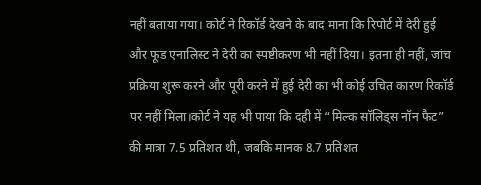नहीं बताया गया। कोर्ट ने रिकॉर्ड देखने के बाद माना कि रिपोर्ट में देरी हुई और फूड एनालिस्ट ने देरी का स्पष्टीकरण भी नहीं दिया। इतना ही नहीं, जांच प्रक्रिया शुरू करने और पूरी करने में हुई देरी का भी कोई उचित कारण रिकॉर्ड पर नहीं मिला।कोर्ट ने यह भी पाया कि दही में “मिल्क सॉलिड्स नॉन फैट” की मात्रा 7.5 प्रतिशत थी, जबकि मानक 8.7 प्रतिशत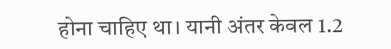होना चाहिए था। यानी अंतर केवल 1.2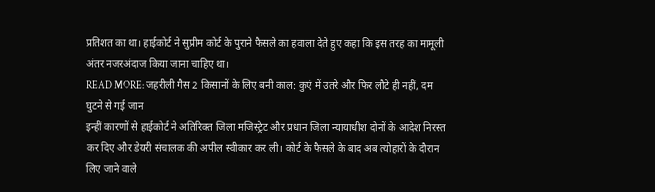प्रतिशत का था। हाईकोर्ट ने सुप्रीम कोर्ट के पुराने फैसले का हवाला देते हुए कहा कि इस तरह का मामूली अंतर नजरअंदाज किया जाना चाहिए था।
READ MORE: जहरीली गैस 2 किसानों के लिए बनी काल: कुएं में उतरे और फिर लौटे ही नहीं, दम घुटने से गई जान
इन्हीं कारणों से हाईकोर्ट ने अतिरिक्त जिला मजिस्ट्रेट और प्रधान जिला न्यायाधीश दोनों के आदेश निरस्त कर दिए और डेयरी संचालक की अपील स्वीकार कर ली। कोर्ट के फैसले के बाद अब त्योहारों के दौरान लिए जाने वाले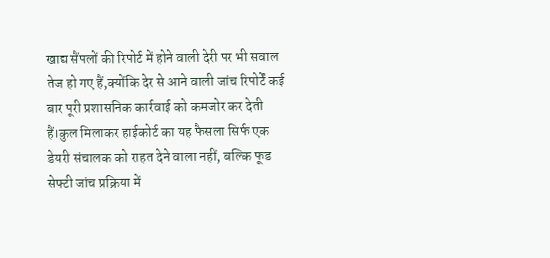खाद्य सैंपलों की रिपोर्ट में होने वाली देरी पर भी सवाल तेज हो गए हैं,क्योंकि देर से आने वाली जांच रिपोर्टें कई बार पूरी प्रशासनिक कार्रवाई को कमजोर कर देती हैं।कुल मिलाकर हाईकोर्ट का यह फैसला सिर्फ एक डेयरी संचालक को राहत देने वाला नहीं, बल्कि फूड सेफ्टी जांच प्रक्रिया में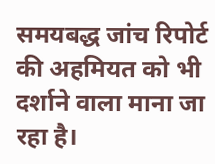समयबद्ध जांच रिपोर्ट की अहमियत को भी दर्शाने वाला माना जा रहा है।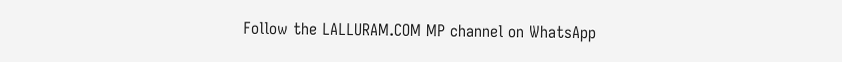Follow the LALLURAM.COM MP channel on WhatsApp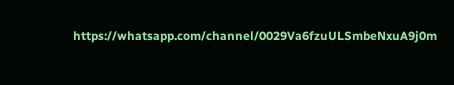https://whatsapp.com/channel/0029Va6fzuULSmbeNxuA9j0m